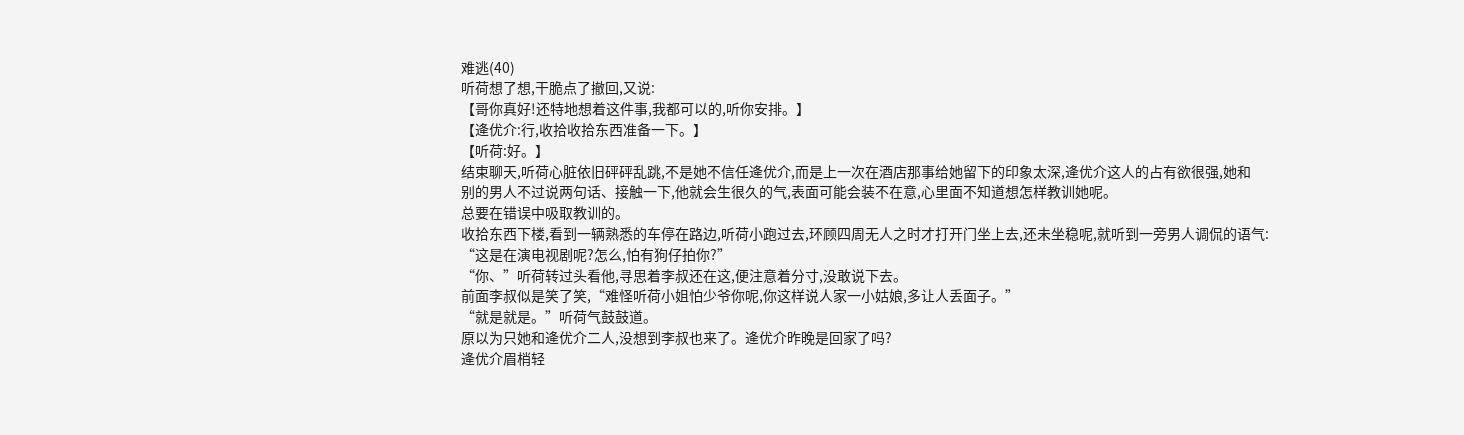难逃(40)
听荷想了想,干脆点了撤回,又说:
【哥你真好!还特地想着这件事,我都可以的,听你安排。】
【逄优介:行,收拾收拾东西准备一下。】
【听荷:好。】
结束聊天,听荷心脏依旧砰砰乱跳,不是她不信任逄优介,而是上一次在酒店那事给她留下的印象太深,逄优介这人的占有欲很强,她和
别的男人不过说两句话、接触一下,他就会生很久的气,表面可能会装不在意,心里面不知道想怎样教训她呢。
总要在错误中吸取教训的。
收拾东西下楼,看到一辆熟悉的车停在路边,听荷小跑过去,环顾四周无人之时才打开门坐上去,还未坐稳呢,就听到一旁男人调侃的语气:
“这是在演电视剧呢?怎么,怕有狗仔拍你?”
“你、”听荷转过头看他,寻思着李叔还在这,便注意着分寸,没敢说下去。
前面李叔似是笑了笑,“难怪听荷小姐怕少爷你呢,你这样说人家一小姑娘,多让人丢面子。”
“就是就是。”听荷气鼓鼓道。
原以为只她和逄优介二人,没想到李叔也来了。逄优介昨晚是回家了吗?
逄优介眉梢轻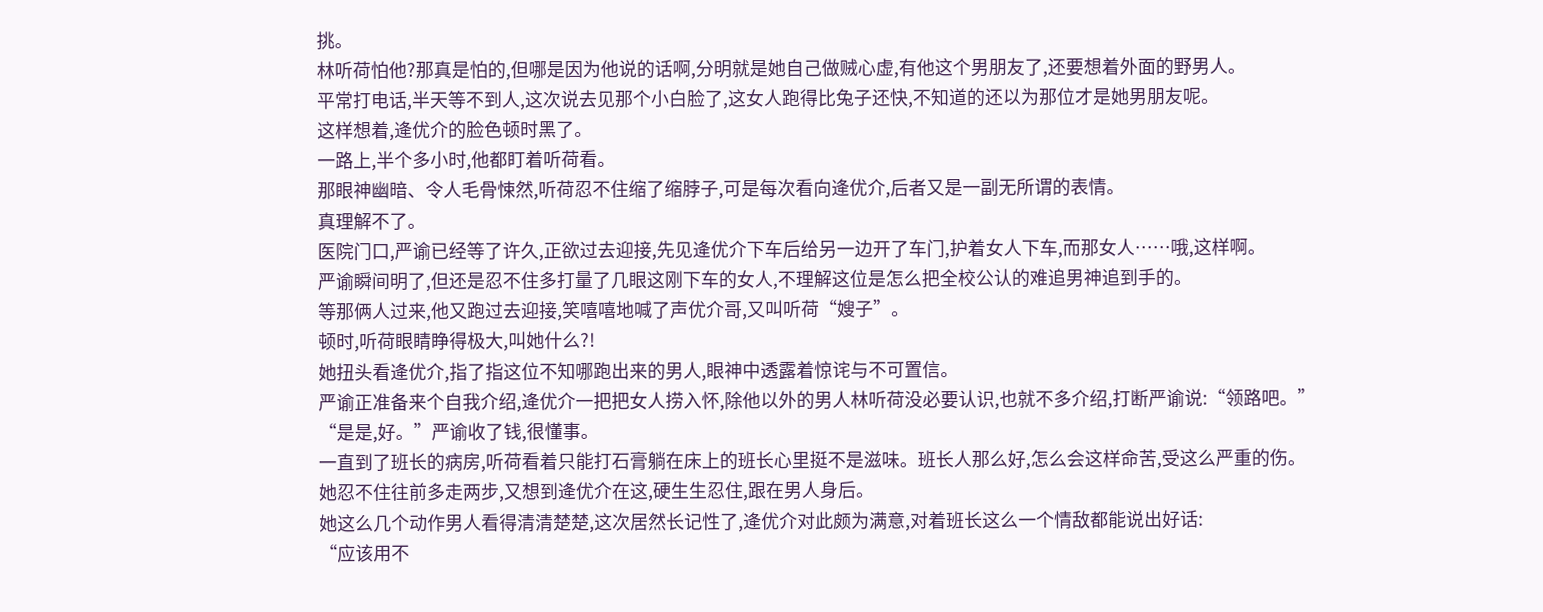挑。
林听荷怕他?那真是怕的,但哪是因为他说的话啊,分明就是她自己做贼心虚,有他这个男朋友了,还要想着外面的野男人。
平常打电话,半天等不到人,这次说去见那个小白脸了,这女人跑得比兔子还快,不知道的还以为那位才是她男朋友呢。
这样想着,逄优介的脸色顿时黑了。
一路上,半个多小时,他都盯着听荷看。
那眼神幽暗、令人毛骨悚然,听荷忍不住缩了缩脖子,可是每次看向逄优介,后者又是一副无所谓的表情。
真理解不了。
医院门口,严谕已经等了许久,正欲过去迎接,先见逄优介下车后给另一边开了车门,护着女人下车,而那女人……哦,这样啊。
严谕瞬间明了,但还是忍不住多打量了几眼这刚下车的女人,不理解这位是怎么把全校公认的难追男神追到手的。
等那俩人过来,他又跑过去迎接,笑嘻嘻地喊了声优介哥,又叫听荷“嫂子”。
顿时,听荷眼睛睁得极大,叫她什么?!
她扭头看逄优介,指了指这位不知哪跑出来的男人,眼神中透露着惊诧与不可置信。
严谕正准备来个自我介绍,逄优介一把把女人捞入怀,除他以外的男人林听荷没必要认识,也就不多介绍,打断严谕说:“领路吧。”
“是是,好。”严谕收了钱,很懂事。
一直到了班长的病房,听荷看着只能打石膏躺在床上的班长心里挺不是滋味。班长人那么好,怎么会这样命苦,受这么严重的伤。
她忍不住往前多走两步,又想到逄优介在这,硬生生忍住,跟在男人身后。
她这么几个动作男人看得清清楚楚,这次居然长记性了,逄优介对此颇为满意,对着班长这么一个情敌都能说出好话:
“应该用不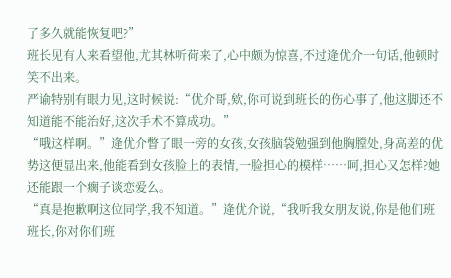了多久就能恢复吧?”
班长见有人来看望他,尤其林听荷来了,心中颇为惊喜,不过逄优介一句话,他顿时笑不出来。
严谕特别有眼力见,这时候说:“优介哥,欸,你可说到班长的伤心事了,他这脚还不知道能不能治好,这次手术不算成功。”
“哦这样啊。”逄优介瞥了眼一旁的女孩,女孩脑袋勉强到他胸膛处,身高差的优势这便显出来,他能看到女孩脸上的表情,一脸担心的模样……呵,担心又怎样?她还能跟一个瘸子谈恋爱么。
“真是抱歉啊这位同学,我不知道。”逄优介说,“我听我女朋友说,你是他们班班长,你对你们班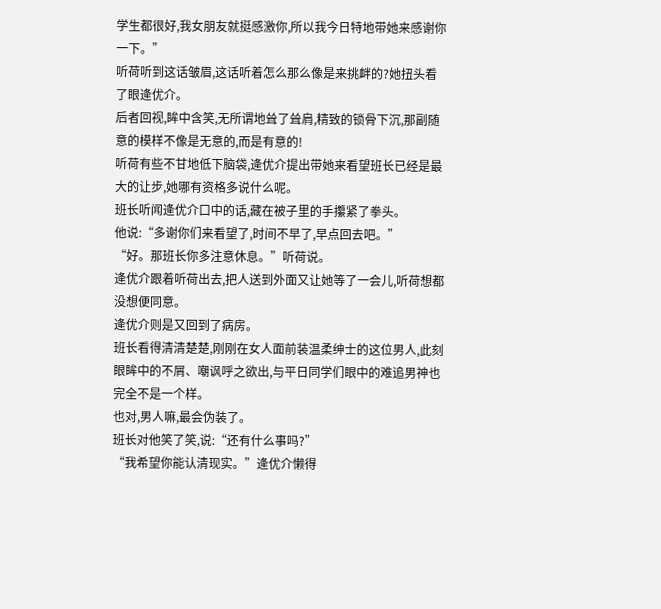学生都很好,我女朋友就挺感激你,所以我今日特地带她来感谢你一下。”
听荷听到这话皱眉,这话听着怎么那么像是来挑衅的?她扭头看了眼逄优介。
后者回视,眸中含笑,无所谓地耸了耸肩,精致的锁骨下沉,那副随意的模样不像是无意的,而是有意的!
听荷有些不甘地低下脑袋,逄优介提出带她来看望班长已经是最大的让步,她哪有资格多说什么呢。
班长听闻逄优介口中的话,藏在被子里的手攥紧了拳头。
他说:“多谢你们来看望了,时间不早了,早点回去吧。”
“好。那班长你多注意休息。”听荷说。
逄优介跟着听荷出去,把人送到外面又让她等了一会儿,听荷想都没想便同意。
逄优介则是又回到了病房。
班长看得清清楚楚,刚刚在女人面前装温柔绅士的这位男人,此刻眼眸中的不屑、嘲讽呼之欲出,与平日同学们眼中的难追男神也完全不是一个样。
也对,男人嘛,最会伪装了。
班长对他笑了笑,说:“还有什么事吗?”
“我希望你能认清现实。”逄优介懒得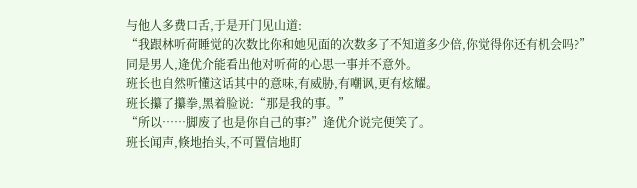与他人多费口舌,于是开门见山道:
“我跟林听荷睡觉的次数比你和她见面的次数多了不知道多少倍,你觉得你还有机会吗?”
同是男人,逄优介能看出他对听荷的心思一事并不意外。
班长也自然听懂这话其中的意味,有威胁,有嘲讽,更有炫耀。
班长攥了攥拳,黑着脸说:“那是我的事。”
“所以……脚废了也是你自己的事?”逄优介说完便笑了。
班长闻声,倏地抬头,不可置信地盯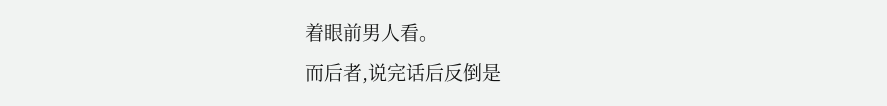着眼前男人看。
而后者,说完话后反倒是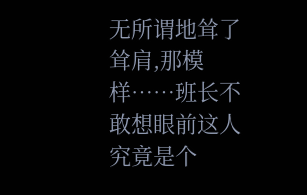无所谓地耸了耸肩,那模样……班长不敢想眼前这人究竟是个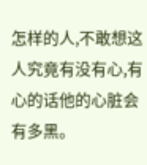怎样的人,不敢想这人究竟有没有心,有心的话他的心脏会有多黑。